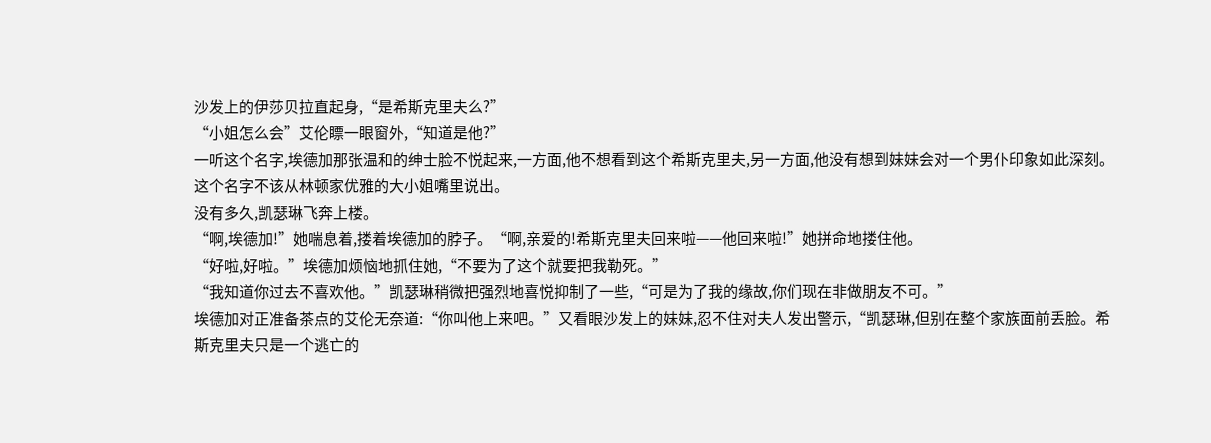沙发上的伊莎贝拉直起身,“是希斯克里夫么?”
“小姐怎么会”艾伦瞟一眼窗外,“知道是他?”
一听这个名字,埃德加那张温和的绅士脸不悦起来,一方面,他不想看到这个希斯克里夫,另一方面,他没有想到妹妹会对一个男仆印象如此深刻。
这个名字不该从林顿家优雅的大小姐嘴里说出。
没有多久,凯瑟琳飞奔上楼。
“啊,埃德加!”她喘息着,搂着埃德加的脖子。“啊,亲爱的!希斯克里夫回来啦——他回来啦!”她拼命地搂住他。
“好啦,好啦。”埃德加烦恼地抓住她,“不要为了这个就要把我勒死。”
“我知道你过去不喜欢他。”凯瑟琳稍微把强烈地喜悦抑制了一些,“可是为了我的缘故,你们现在非做朋友不可。”
埃德加对正准备茶点的艾伦无奈道:“你叫他上来吧。”又看眼沙发上的妹妹,忍不住对夫人发出警示,“凯瑟琳,但别在整个家族面前丢脸。希斯克里夫只是一个逃亡的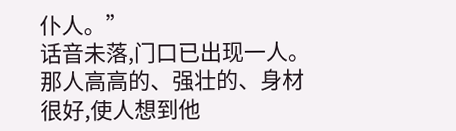仆人。”
话音未落,门口已出现一人。
那人高高的、强壮的、身材很好,使人想到他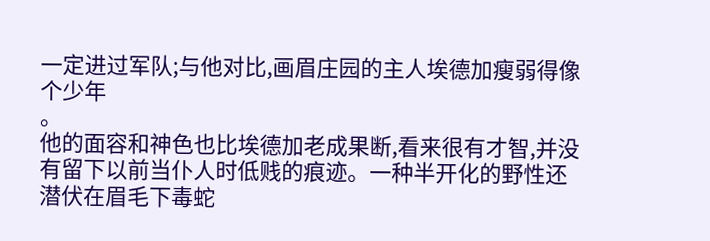一定进过军队;与他对比,画眉庄园的主人埃德加瘦弱得像个少年
。
他的面容和神色也比埃德加老成果断,看来很有才智,并没有留下以前当仆人时低贱的痕迹。一种半开化的野性还潜伏在眉毛下毒蛇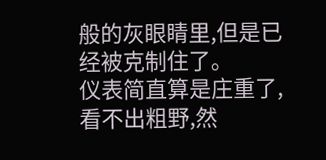般的灰眼睛里,但是已经被克制住了。
仪表简直算是庄重了,看不出粗野,然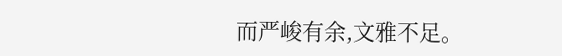而严峻有余,文雅不足。